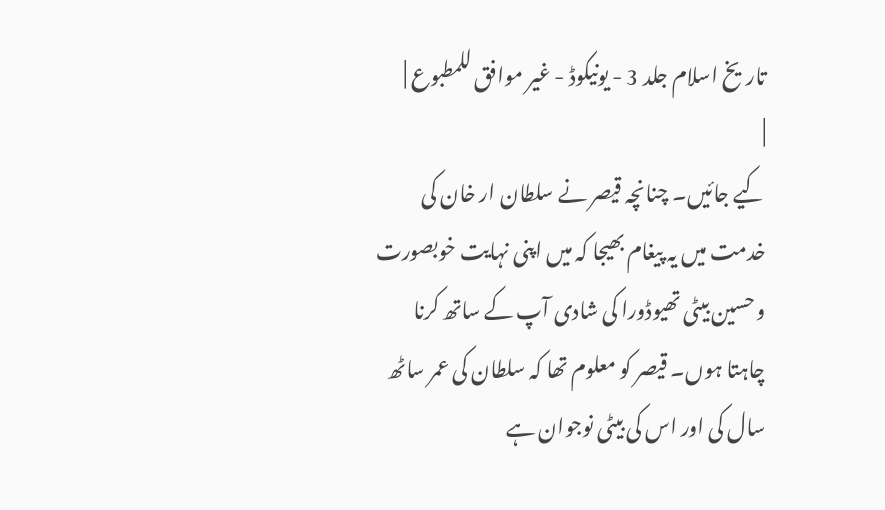تاریخ اسلام جلد 3 - یونیکوڈ - غیر موافق للمطبوع |
|
کیے جائیں۔ چنانچہ قیصر نے سلطان ار خان کی خدمت میں یہ پیغام بھیجا کہ میں اپنی نہایت خوبصورت و حسین بیٹی تھیوڈورا کی شادی آپ کے ساتھ کرنا چاہتا ہوں۔ قیصر کو معلوم تھا کہ سلطان کی عمر ساٹھ سال کی اور اس کی بیٹی نوجوان ہے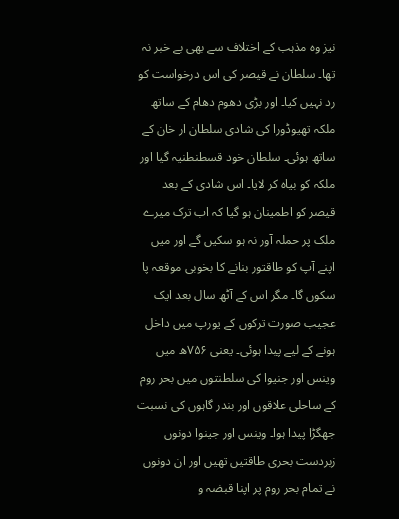نیز وہ مذہب کے اختلاف سے بھی بے خبر نہ تھا۔ سلطان نے قیصر کی اس درخواست کو رد نہیں کیا۔ اور بڑی دھوم دھام کے ساتھ ملکہ تھیوڈورا کی شادی سلطان ار خان کے ساتھ ہوئی۔ سلطان خود قسطنطنیہ گیا اور ملکہ کو بیاہ کر لایا۔ اس شادی کے بعد قیصر کو اطمینان ہو گیا کہ اب ترک میرے ملک پر حملہ آور نہ ہو سکیں گے اور میں اپنے آپ کو طاقتور بنانے کا بخوبی موقعہ پا سکوں گا۔ مگر اس کے آٹھ سال بعد ایک عجیب صورت ترکوں کے یورپ میں داخل ہونے کے لیے پیدا ہوئی۔ یعنی ۷۵۶ھ میں وینس اور جنیوا کی سلطنتوں میں بحر روم کے ساحلی علاقوں اور بندر گاہوں کی نسبت جھگڑا پیدا ہوا۔ وینس اور جینوا دونوں زبردست بحری طاقتیں تھیں اور ان دونوں نے تمام بحر روم پر اپنا قبضہ و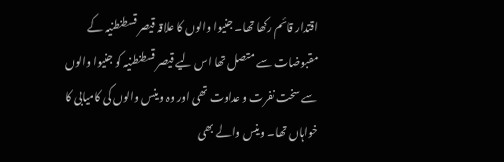اقتدار قائم رکھا تھا۔ جنیوا والوں کا علاقہ قیصر قسطنطنیہ کے مقبوضات سے متصل تھا اس لیے قیصر قسطنطنیہ کو جنیوا والوں سے سخت نفرت و عداوت تھی اور وہ وینس والوں کی کامیابی کا خواہاں تھا۔ وینس والے بھی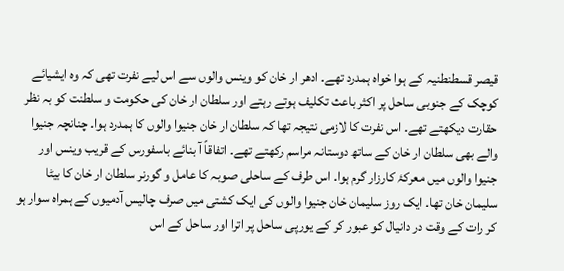قیصر قسطنطنیہ کے ہوا خواہ ہمدرد تھے۔ ادھر ار خان کو وینس والوں سے اس لیے نفرت تھی کہ وہ ایشیائے کوچک کے جنوبی ساحل پر اکثر باعث تکلیف ہوتے رہتے اور سلطان ار خان کی حکومت و سلطنت کو بہ نظر حقارت دیکھتے تھے۔ اس نفرت کا لازمی نتیجہ تھا کہ سلطان ار خان جنیوا والوں کا ہمدرد ہوا۔ چنانچہ جنیوا والے بھی سلطان ار خان کے ساتھ دوستانہ مراسم رکھتے تھے۔ اتفاقاً آ بنائے باسفورس کے قریب وینس اور جنیوا والوں میں معرکۂ کارزار گرم ہوا۔ اس طرف کے ساحلی صوبہ کا عامل و گورنر سلطان ار خان کا بیٹا سلیمان خان تھا۔ ایک روز سلیمان خان جنیوا والوں کی ایک کشتی میں صرف چالیس آدمیوں کے ہمراہ سوار ہو کر رات کے وقت در دانیال کو عبور کر کے یورپی ساحل پر اترا اور ساحل کے اس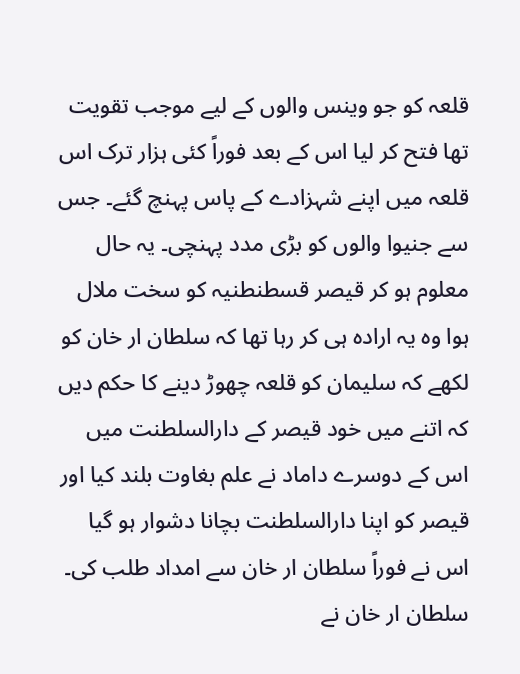قلعہ کو جو وینس والوں کے لیے موجب تقویت تھا فتح کر لیا اس کے بعد فوراً کئی ہزار ترک اس قلعہ میں اپنے شہزادے کے پاس پہنچ گئے۔ جس سے جنیوا والوں کو بڑی مدد پہنچی۔ یہ حال معلوم ہو کر قیصر قسطنطنیہ کو سخت ملال ہوا وہ یہ ارادہ ہی کر رہا تھا کہ سلطان ار خان کو لکھے کہ سلیمان کو قلعہ چھوڑ دینے کا حکم دیں کہ اتنے میں خود قیصر کے دارالسلطنت میں اس کے دوسرے داماد نے علم بغاوت بلند کیا اور قیصر کو اپنا دارالسلطنت بچانا دشوار ہو گیا اس نے فوراً سلطان ار خان سے امداد طلب کی۔ سلطان ار خان نے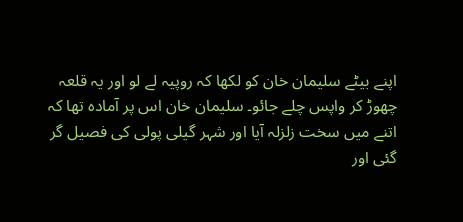اپنے بیٹے سلیمان خان کو لکھا کہ روپیہ لے لو اور یہ قلعہ چھوڑ کر واپس چلے جائو۔ سلیمان خان اس پر آمادہ تھا کہ اتنے میں سخت زلزلہ آیا اور شہر گیلی پولی کی فصیل گر گئی اور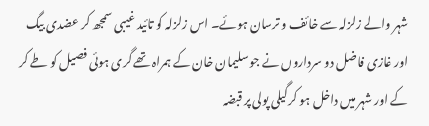شہر والے زلزلہ سے خائف و ترسان ہوئے۔ اس زلزلہ کو تائید غیبی سمجھ کر عضدی بیگ اور غازی فاضل دو سرداروں نے جو سلیمان خان کے ہمراہ تھے گری ہوئی فصیل کو طے کر کے اور شہر میں داخل ہو کر گیلی پولی پر قبضہ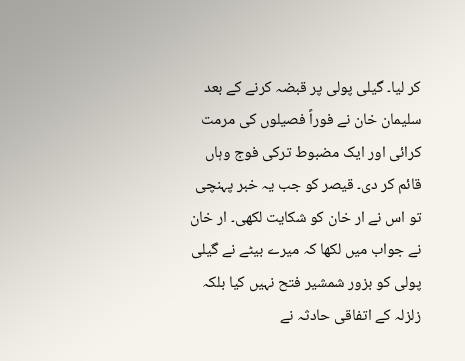کر لیا۔ گیلی پولی پر قبضہ کرنے کے بعد سلیمان خان نے فوراً فصیلوں کی مرمت کرائی اور ایک مضبوط ترکی فوج وہاں قائم کر دی۔ قیصر کو جب یہ خبر پہنچی تو اس نے ار خان کو شکایت لکھی۔ ار خان نے جواب میں لکھا کہ میرے بیٹے نے گیلی پولی کو بزور شمشیر فتح نہیں کیا بلکہ زلزلہ کے اتفاقی حادثہ نے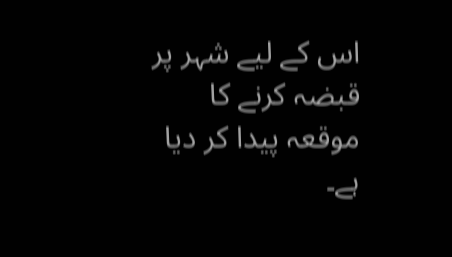اس کے لیے شہر پر قبضہ کرنے کا موقعہ پیدا کر دیا ہے۔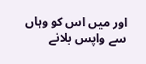اور میں اس کو وہاں سے واپس بلانے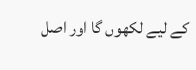کے لیے لکھوں گا اور اصل